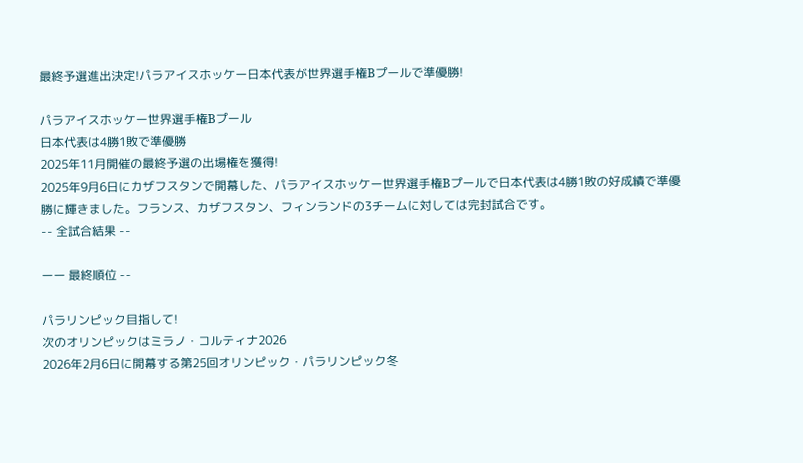最終予選進出決定!パラアイスホッケー日本代表が世界選手権Bプールで準優勝!

パラアイスホッケー世界選手権Bプール
日本代表は4勝1敗で準優勝
2025年11月開催の最終予選の出場権を獲得!
2025年9月6日にカザフスタンで開幕した、パラアイスホッケー世界選手権Bプールで日本代表は4勝1敗の好成績で準優勝に輝きました。フランス、カザフスタン、フィンランドの3チームに対しては完封試合です。
-- 全試合結果 --

ーー 最終順位 --

パラリンピック目指して!
次のオリンピックはミラノ・コルティナ2026
2026年2月6日に開幕する第25回オリンピック・パラリンピック冬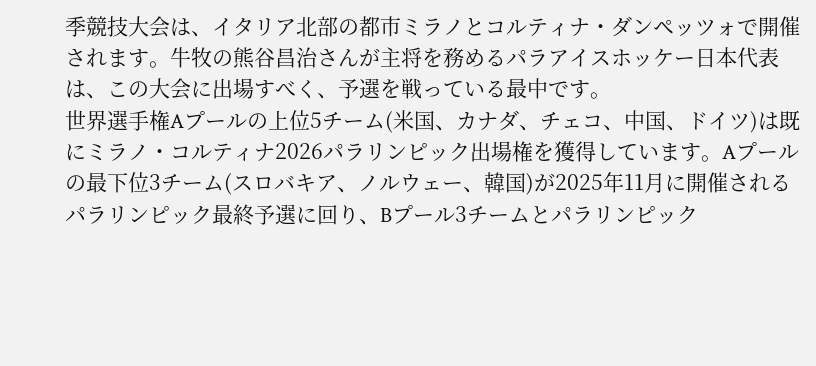季競技大会は、イタリア北部の都市ミラノとコルティナ・ダンペッツォで開催されます。牛牧の熊谷昌治さんが主将を務めるパラアイスホッケー日本代表は、この大会に出場すべく、予選を戦っている最中です。
世界選手権Aプールの上位5チーム(米国、カナダ、チェコ、中国、ドイツ)は既にミラノ・コルティナ2026パラリンピック出場権を獲得しています。Aプールの最下位3チーム(スロバキア、ノルウェー、韓国)が2025年11月に開催されるパラリンピック最終予選に回り、Bプール3チームとパラリンピック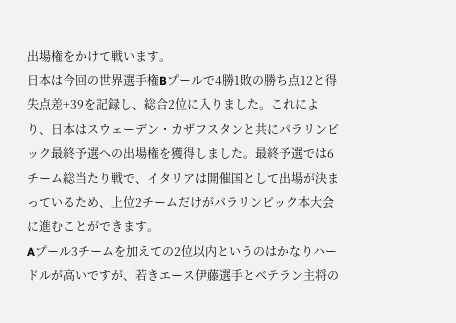出場権をかけて戦います。
日本は今回の世界選手権Bプールで4勝1敗の勝ち点12と得失点差+39を記録し、総合2位に入りました。これにより、日本はスウェーデン・カザフスタンと共にパラリンピック最終予選への出場権を獲得しました。最終予選では6チーム総当たり戦で、イタリアは開催国として出場が決まっているため、上位2チームだけがパラリンピック本大会に進むことができます。
Aプール3チームを加えての2位以内というのはかなりハードルが高いですが、若きエース伊藤選手とベテラン主将の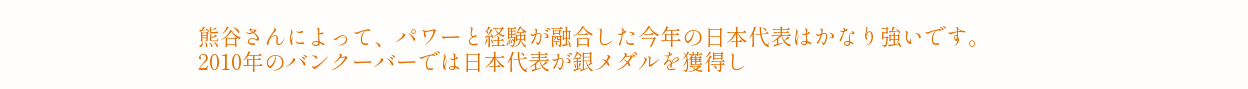熊谷さんによって、パワーと経験が融合した今年の日本代表はかなり強いです。
2010年のバンクーバーでは日本代表が銀メダルを獲得し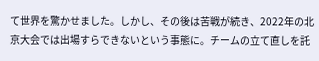て世界を驚かせました。しかし、その後は苦戦が続き、2022年の北京大会では出場すらできないという事態に。チームの立て直しを託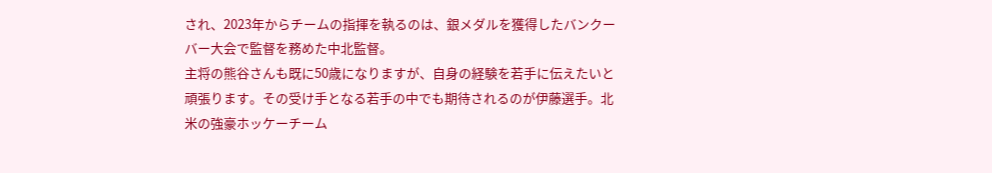され、2023年からチームの指揮を執るのは、銀メダルを獲得したバンクーバー大会で監督を務めた中北監督。
主将の熊谷さんも既に50歳になりますが、自身の経験を若手に伝えたいと頑張ります。その受け手となる若手の中でも期待されるのが伊藤選手。北米の強豪ホッケーチーム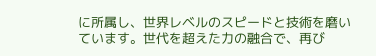に所属し、世界レベルのスピードと技術を磨いています。世代を超えた力の融合で、再び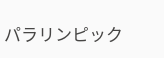パラリンピック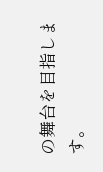の舞台を目指します。